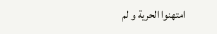امتهنوا الحرية و لم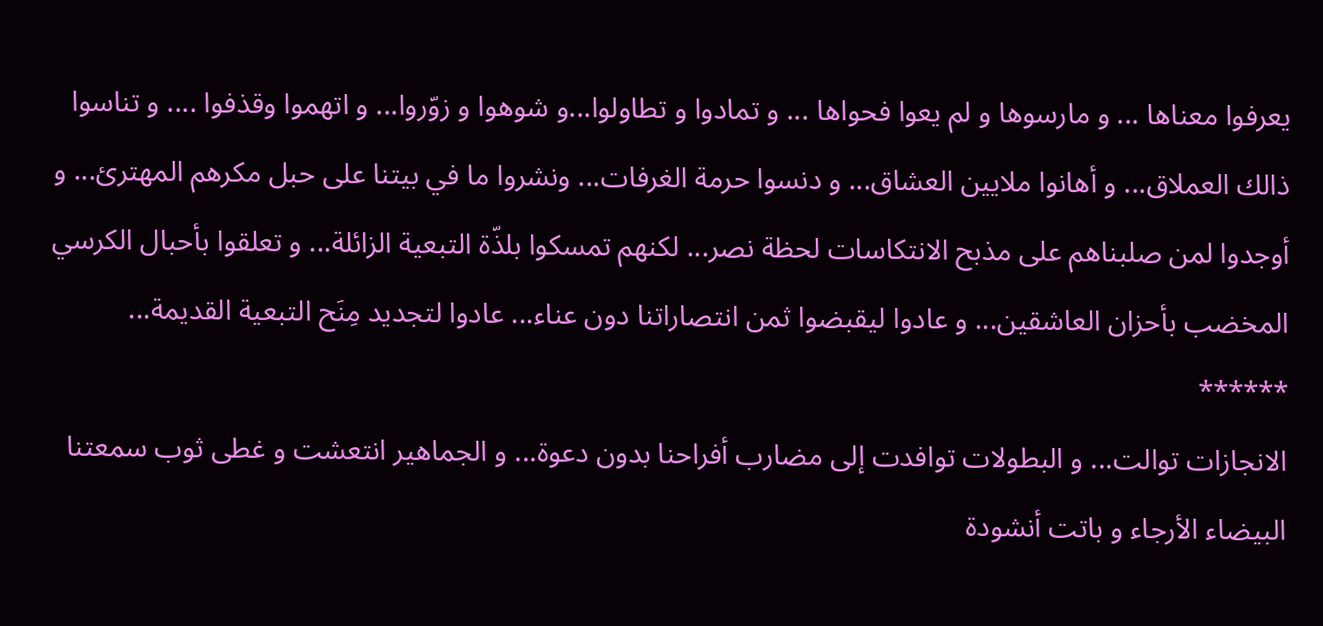يعرفوا معناها ... و مارسوها و لم يعوا فحواها ... و تمادوا و تطاولوا...و شوهوا و زوّروا... و اتهموا وقذفوا .... و تناسوا ذالك العملاق... و أهانوا ملايين العشاق... و دنسوا حرمة الغرفات... ونشروا ما في بيتنا على حبل مكرهم المهترئ... و أوجدوا لمن صلبناهم على مذبح الانتكاسات لحظة نصر... لكنهم تمسكوا بلذّة التبعية الزائلة... و تعلقوا بأحبال الكرسي المخضب بأحزان العاشقين... و عادوا ليقبضوا ثمن انتصاراتنا دون عناء... عادوا لتجديد مِنَح التبعية القديمة...
******
الانجازات توالت... و البطولات توافدت إلى مضارب أفراحنا بدون دعوة... و الجماهير انتعشت و غطى ثوب سمعتنا البيضاء الأرجاء و باتت أنشودة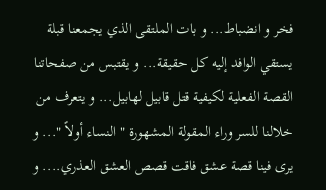فخر و انضباط... و بات الملتقى الذي يجمعنا قبلة يستقي الوافد إليه كل حقيقة... و يقتبس من صفحاتنا القصة الفعلية لكيفية قتل قابيل لهابيل... و يتعرف من خلالنا للسر وراء المقولة المشهورة " النساء أولاً "... و يرى فينا قصة عشق فاقت قصص العشق العذري.... و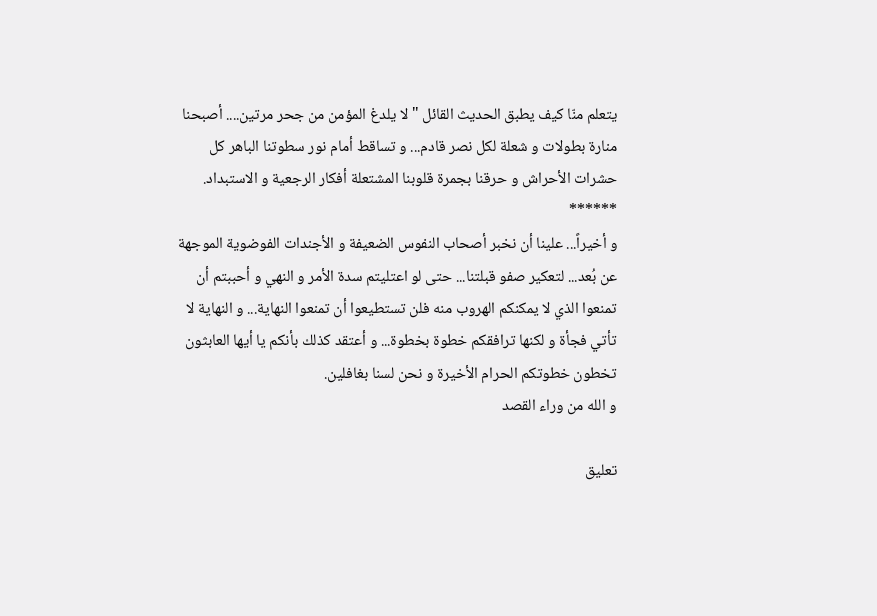يتعلم منّا كيف يطبق الحديث القائل " لا يلدغ المؤمن من جحر مرتين.... أصبحنا منارة بطولات و شعلة لكل نصر قادم... و تساقط أمام نور سطوتنا الباهر كل حشرات الأحراش و حرقنا بجمرة قلوبنا المشتعلة أفكار الرجعية و الاستبداد.
******
و أخيراً... علينا أن نخبر أصحاب النفوس الضعيفة و الأجندات الفوضوية الموجهة عن بُعد... لتعكير صفو قبلتنا... حتى لو اعتليتم سدة الأمر و النهي و أحببتم أن تمنعوا الذي لا يمكنكم الهروب منه فلن تستطيعوا أن تمنعوا النهاية... و النهاية لا تأتي فجأة و لكنها ترافقكم خطوة بخطوة... و أعتقد كذلك بأنكم يا أيها العابثون تخطون خطوتكم الحرام الأخيرة و نحن لسنا بغافلين.
و الله من وراء القصد

تعليق